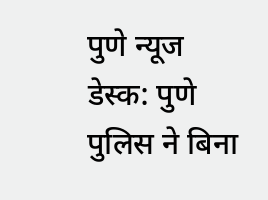पुणे न्यूज डेस्क: पुणे पुलिस ने बिना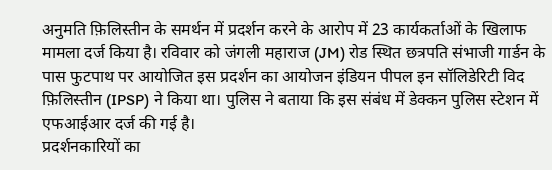अनुमति फ़िलिस्तीन के समर्थन में प्रदर्शन करने के आरोप में 23 कार्यकर्ताओं के खिलाफ मामला दर्ज किया है। रविवार को जंगली महाराज (JM) रोड स्थित छत्रपति संभाजी गार्डन के पास फुटपाथ पर आयोजित इस प्रदर्शन का आयोजन इंडियन पीपल इन सॉलिडेरिटी विद फ़िलिस्तीन (IPSP) ने किया था। पुलिस ने बताया कि इस संबंध में डेक्कन पुलिस स्टेशन में एफआईआर दर्ज की गई है।
प्रदर्शनकारियों का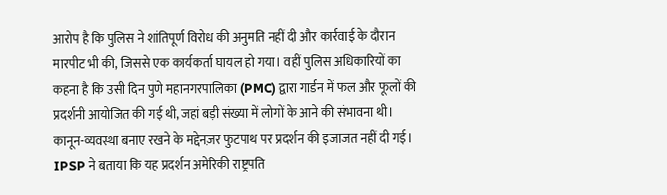आरोप है कि पुलिस ने शांतिपूर्ण विरोध की अनुमति नहीं दी और कार्रवाई के दौरान मारपीट भी की, जिससे एक कार्यकर्ता घायल हो गया। वहीं पुलिस अधिकारियों का कहना है कि उसी दिन पुणे महानगरपालिका (PMC) द्वारा गार्डन में फल और फूलों की प्रदर्शनी आयोजित की गई थी, जहां बड़ी संख्या में लोगों के आने की संभावना थी। कानून-व्यवस्था बनाए रखने के मद्देनज़र फुटपाथ पर प्रदर्शन की इजाजत नहीं दी गई।
IPSP ने बताया कि यह प्रदर्शन अमेरिकी राष्ट्रपति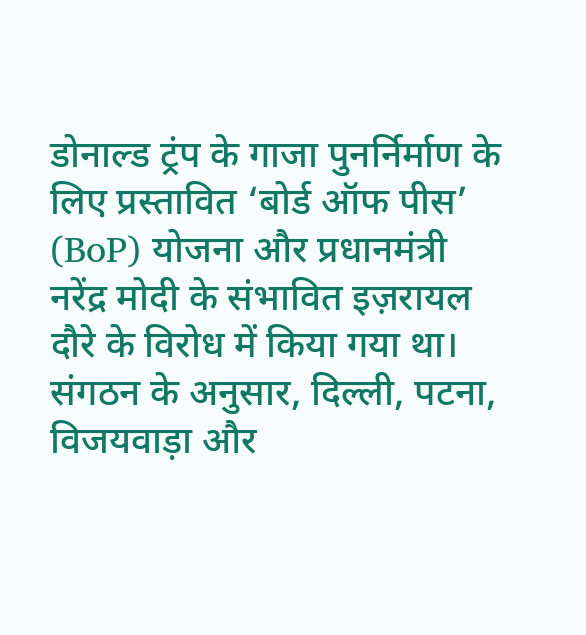डोनाल्ड ट्रंप के गाजा पुनर्निर्माण के लिए प्रस्तावित ‘बोर्ड ऑफ पीस’ (BoP) योजना और प्रधानमंत्री नरेंद्र मोदी के संभावित इज़रायल दौरे के विरोध में किया गया था। संगठन के अनुसार, दिल्ली, पटना, विजयवाड़ा और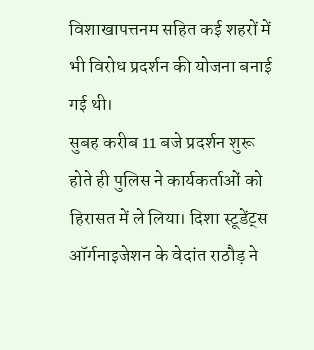विशाखापत्तनम सहित कई शहरों में भी विरोध प्रदर्शन की योजना बनाई गई थी।
सुबह करीब 11 बजे प्रदर्शन शुरू होते ही पुलिस ने कार्यकर्ताओं को हिरासत में ले लिया। दिशा स्टूडेंट्स ऑर्गनाइजेशन के वेदांत राठौड़ ने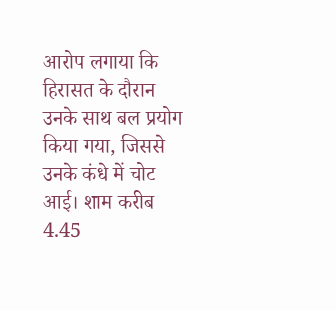आरोप लगाया कि हिरासत के दौरान उनके साथ बल प्रयोग किया गया, जिससे उनके कंधे में चोट आई। शाम करीब 4.45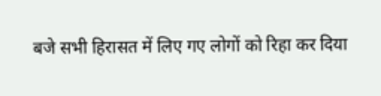बजे सभी हिरासत में लिए गए लोगों को रिहा कर दिया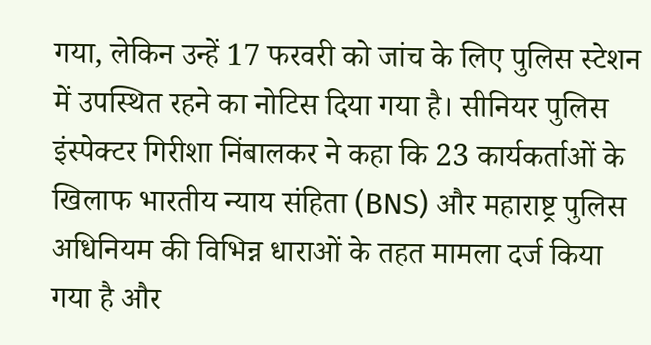गया, लेकिन उन्हें 17 फरवरी को जांच के लिए पुलिस स्टेशन में उपस्थित रहने का नोटिस दिया गया है। सीनियर पुलिस इंस्पेक्टर गिरीशा निंबालकर ने कहा कि 23 कार्यकर्ताओं के खिलाफ भारतीय न्याय संहिता (BNS) और महाराष्ट्र पुलिस अधिनियम की विभिन्न धाराओं के तहत मामला दर्ज किया गया है और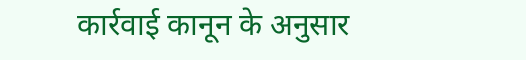कार्रवाई कानून के अनुसार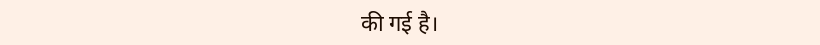की गई है।